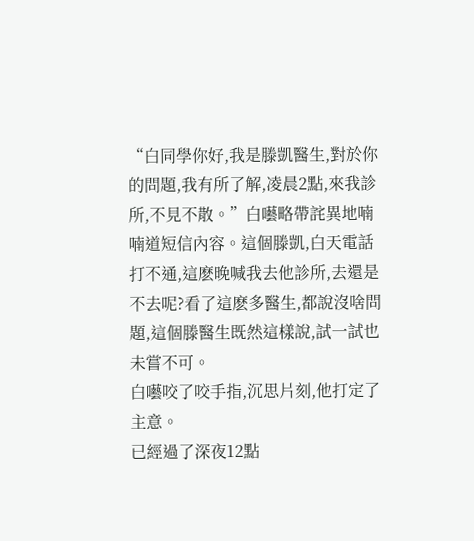“白同學你好,我是滕凱醫生,對於你的問題,我有所了解,凌晨2點,來我診所,不見不散。”白囈略帶詫異地喃喃道短信內容。這個滕凱,白天電話打不通,這麽晚喊我去他診所,去還是不去呢?看了這麽多醫生,都說沒啥問題,這個滕醫生既然這樣說,試一試也未嘗不可。
白囈咬了咬手指,沉思片刻,他打定了主意。
已經過了深夜12點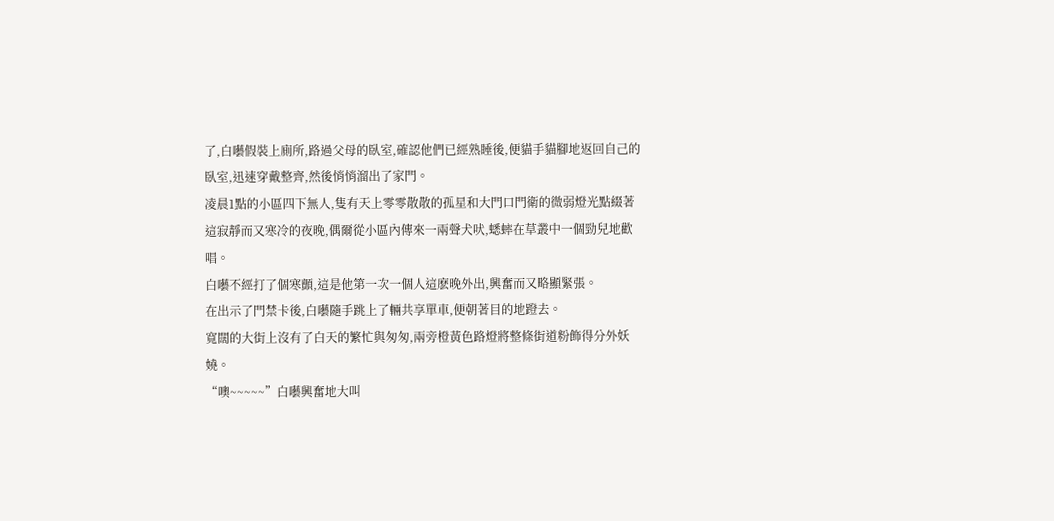了,白囈假裝上廁所,路過父母的臥室,確認他們已經熟睡後,便貓手貓腳地返回自己的臥室,迅速穿戴整齊,然後悄悄溜出了家門。
凌晨1點的小區四下無人,隻有天上零零散散的孤星和大門口門衛的微弱燈光點綴著這寂靜而又寒冷的夜晚,偶爾從小區內傳來一兩聲犬吠,蟋蟀在草叢中一個勁兒地歡唱。
白囈不經打了個寒顫,這是他第一次一個人這麽晚外出,興奮而又略顯緊張。
在出示了門禁卡後,白囈隨手跳上了輛共享單車,便朝著目的地蹬去。
寬闊的大街上沒有了白天的繁忙與匆匆,兩旁橙黃色路燈將整條街道粉飾得分外妖嬈。
“噢~~~~~”白囈興奮地大叫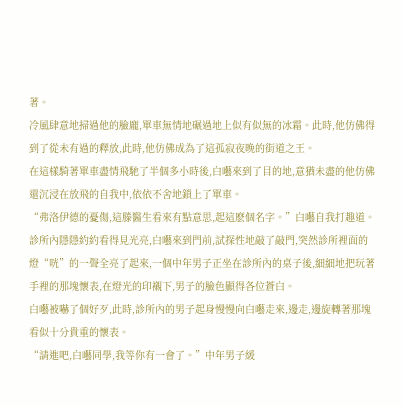著。
冷風肆意地掃過他的臉龐,單車無情地碾過地上似有似無的冰霜。此時,他仿佛得到了從未有過的釋放,此時,他仿佛成為了這孤寂夜晚的街道之王。
在這樣騎著單車盡情飛馳了半個多小時後,白囈來到了目的地,意猶未盡的他仿佛還沉浸在放飛的自我中,依依不舍地鎖上了單車。
“弗洛伊德的憂傷,這滕醫生看來有點意思,起這麽個名字。”白囈自我打趣道。
診所內隱隱約約看得見光亮,白囈來到門前,試探性地敲了敲門,突然診所裡面的燈“咣”的一聲全亮了起來,一個中年男子正坐在診所內的桌子後,細細地把玩著手裡的那塊懷表,在燈光的印襯下,男子的臉色顯得各位蒼白。
白囈被嚇了個好歹,此時,診所內的男子起身慢慢向白囈走來,邊走,邊旋轉著那塊看似十分貴重的懷表。
“請進吧,白囈同學,我等你有一會了。”中年男子緩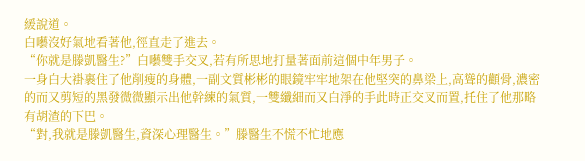緩說道。
白囈沒好氣地看著他,徑直走了進去。
“你就是滕凱醫生?”白囈雙手交叉,若有所思地打量著面前這個中年男子。
一身白大褂裹住了他削瘦的身體,一副文質彬彬的眼鏡牢牢地架在他堅突的鼻梁上,高聳的顴骨,濃密的而又剪短的黑發微微顯示出他幹練的氣質,一雙纖細而又白淨的手此時正交叉而置,托住了他那略有胡渣的下巴。
“對,我就是滕凱醫生,資深心理醫生。”滕醫生不慌不忙地應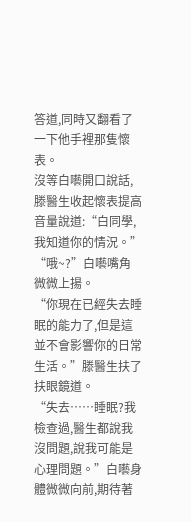答道,同時又翻看了一下他手裡那隻懷表。
沒等白囈開口說話,滕醫生收起懷表提高音量說道:“白同學,我知道你的情況。”
“哦~?”白囈嘴角微微上揚。
“你現在已經失去睡眠的能力了,但是這並不會影響你的日常生活。”滕醫生扶了扶眼鏡道。
“失去……睡眠?我檢查過,醫生都說我沒問題,說我可能是心理問題。”白囈身體微微向前,期待著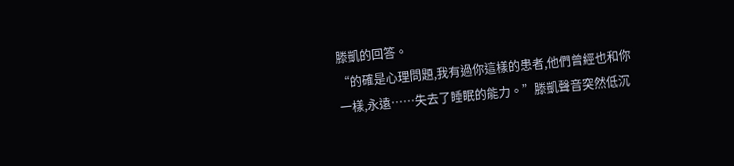滕凱的回答。
“的確是心理問題,我有過你這樣的患者,他們曾經也和你一樣,永遠……失去了睡眠的能力。”滕凱聲音突然低沉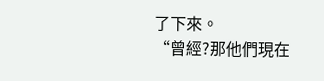了下來。
“曾經?那他們現在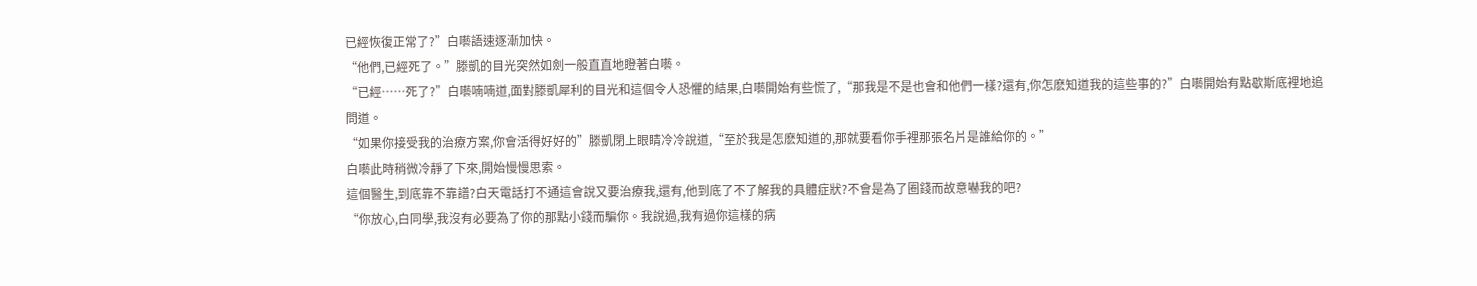已經恢復正常了?”白囈語速逐漸加快。
“他們,已經死了。”滕凱的目光突然如劍一般直直地瞪著白囈。
“已經……死了?”白囈喃喃道,面對滕凱犀利的目光和這個令人恐懼的結果,白囈開始有些慌了,“那我是不是也會和他們一樣?還有,你怎麽知道我的這些事的?”白囈開始有點歇斯底裡地追問道。
“如果你接受我的治療方案,你會活得好好的”滕凱閉上眼睛冷冷說道,“至於我是怎麽知道的,那就要看你手裡那張名片是誰給你的。”
白囈此時稍微冷靜了下來,開始慢慢思索。
這個醫生,到底靠不靠譜?白天電話打不通這會說又要治療我,還有,他到底了不了解我的具體症狀?不會是為了圈錢而故意嚇我的吧?
“你放心,白同學,我沒有必要為了你的那點小錢而騙你。我說過,我有過你這樣的病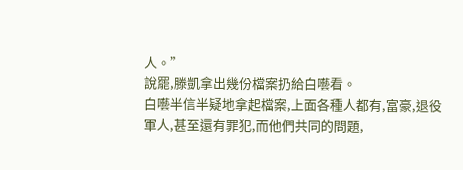人。”
說罷,滕凱拿出幾份檔案扔給白囈看。
白囈半信半疑地拿起檔案,上面各種人都有,富豪,退役軍人,甚至還有罪犯,而他們共同的問題,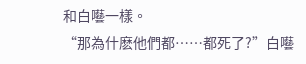和白囈一樣。
“那為什麽他們都……都死了?”白囈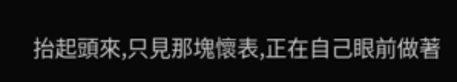抬起頭來,只見那塊懷表,正在自己眼前做著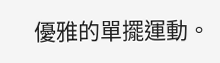優雅的單擺運動。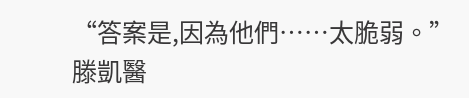“答案是,因為他們……太脆弱。”滕凱醫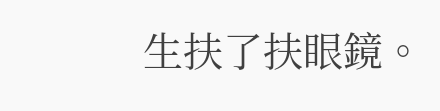生扶了扶眼鏡。